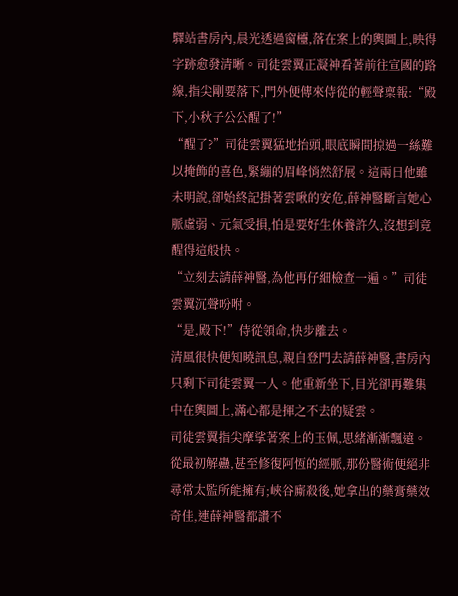驛站書房內,晨光透過窗欞,落在案上的輿圖上,映得字跡愈發清晰。司徒雲翼正凝神看著前往宣國的路線,指尖剛要落下,門外便傳來侍從的輕聲稟報:“殿下,小秋子公公醒了!”
“醒了?”司徒雲翼猛地抬頭,眼底瞬間掠過一絲難以掩飾的喜色,緊繃的眉峰悄然舒展。這兩日他雖未明說,卻始終記掛著雲啾的安危,薛神醫斷言她心脈虛弱、元氣受損,怕是要好生休養許久,沒想到竟醒得這般快。
“立刻去請薛神醫,為他再仔細檢查一遍。”司徒雲翼沉聲吩咐。
“是,殿下!”侍從領命,快步離去。
清風很快便知曉訊息,親自登門去請薛神醫,書房內只剩下司徒雲翼一人。他重新坐下,目光卻再難集中在輿圖上,滿心都是揮之不去的疑雲。
司徒雲翼指尖摩挲著案上的玉佩,思緒漸漸飄遠。從最初解蠱,甚至修復阿恆的經脈,那份醫術便絕非尋常太監所能擁有;峽谷廝殺後,她拿出的藥膏藥效奇佳,連薛神醫都讚不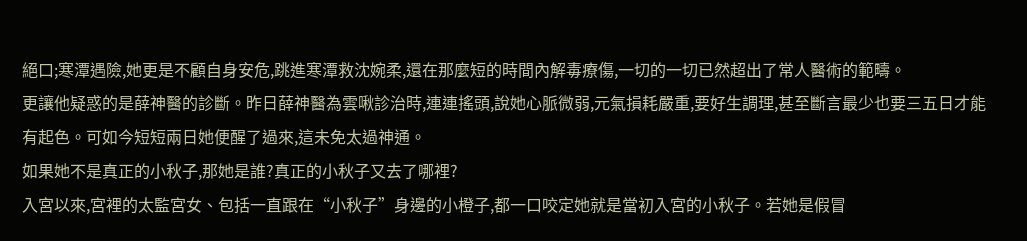絕口;寒潭遇險,她更是不顧自身安危,跳進寒潭救沈婉柔,還在那麼短的時間內解毒療傷,一切的一切已然超出了常人醫術的範疇。
更讓他疑惑的是薛神醫的診斷。昨日薛神醫為雲啾診治時,連連搖頭,說她心脈微弱,元氣損耗嚴重,要好生調理,甚至斷言最少也要三五日才能有起色。可如今短短兩日她便醒了過來,這未免太過神通。
如果她不是真正的小秋子,那她是誰?真正的小秋子又去了哪裡?
入宮以來,宮裡的太監宮女、包括一直跟在“小秋子”身邊的小橙子,都一口咬定她就是當初入宮的小秋子。若她是假冒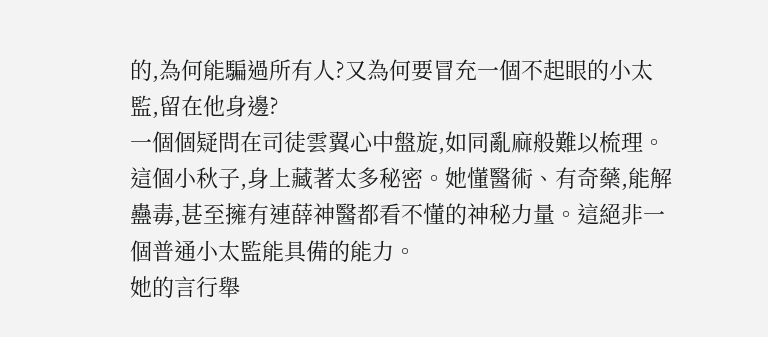的,為何能騙過所有人?又為何要冒充一個不起眼的小太監,留在他身邊?
一個個疑問在司徒雲翼心中盤旋,如同亂麻般難以梳理。這個小秋子,身上藏著太多秘密。她懂醫術、有奇藥,能解蠱毒,甚至擁有連薛神醫都看不懂的神秘力量。這絕非一個普通小太監能具備的能力。
她的言行舉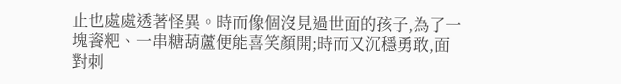止也處處透著怪異。時而像個沒見過世面的孩子,為了一塊餈粑、一串糖葫蘆便能喜笑顏開;時而又沉穩勇敢,面對刺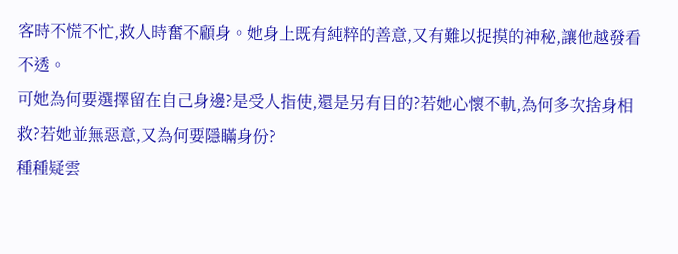客時不慌不忙,救人時奮不顧身。她身上既有純粹的善意,又有難以捉摸的神秘,讓他越發看不透。
可她為何要選擇留在自己身邊?是受人指使,還是另有目的?若她心懷不軌,為何多次捨身相救?若她並無惡意,又為何要隱瞞身份?
種種疑雲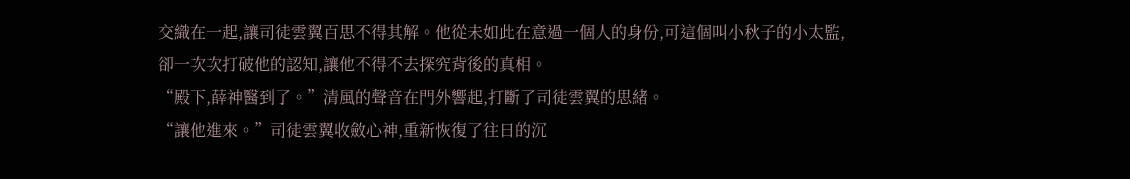交織在一起,讓司徒雲翼百思不得其解。他從未如此在意過一個人的身份,可這個叫小秋子的小太監,卻一次次打破他的認知,讓他不得不去探究背後的真相。
“殿下,薛神醫到了。”清風的聲音在門外響起,打斷了司徒雲翼的思緒。
“讓他進來。”司徒雲翼收斂心神,重新恢復了往日的沉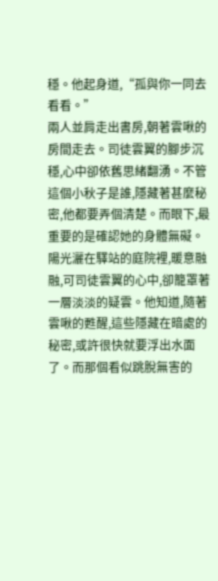穩。他起身道,“孤與你一同去看看。”
兩人並肩走出書房,朝著雲啾的房間走去。司徒雲翼的腳步沉穩,心中卻依舊思緒翻湧。不管這個小秋子是誰,隱藏著甚麼秘密,他都要弄個清楚。而眼下,最重要的是確認她的身體無礙。
陽光灑在驛站的庭院裡,暖意融融,可司徒雲翼的心中,卻籠罩著一層淡淡的疑雲。他知道,隨著雲啾的甦醒,這些隱藏在暗處的秘密,或許很快就要浮出水面了。而那個看似跳脫無害的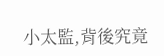小太監,背後究竟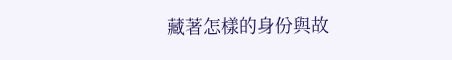藏著怎樣的身份與故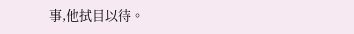事,他拭目以待。